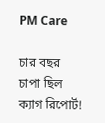PM Care

চার বছর চাপা ছিল ক্যাগ রিপোর্ট!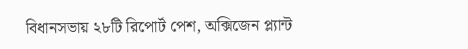বিধানসভায় ২৮টি রিপোর্ট পেশ, অক্সিজেন প্ল্যান্ট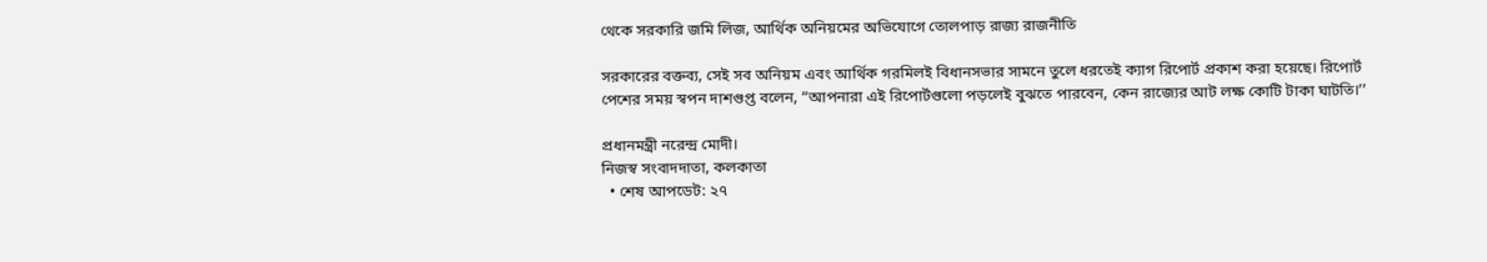থেকে সরকারি জমি লিজ, আর্থিক অনিয়মের অভিযোগে তোলপাড় রাজ্য রাজনীতি

সরকারের বক্তব্য, সেই সব অনিয়ম এবং আর্থিক গরমিলই বিধানসভার সামনে তুলে ধরতেই ক্যাগ রিপোর্ট প্রকাশ করা হয়েছে। রিপোর্ট পেশের সময় স্বপন দাশগুপ্ত বলেন, ‘‘আপনারা এই রিপোর্টগুলো পড়লেই বুঝতে পারবেন, কেন রাজ্যের আট লক্ষ কোটি টাকা ঘাটতি।’’

প্রধানমন্ত্রী নরেন্দ্র মোদী।
নিজস্ব সংবাদদাতা, কলকাতা
  • শেষ আপডেট: ২৭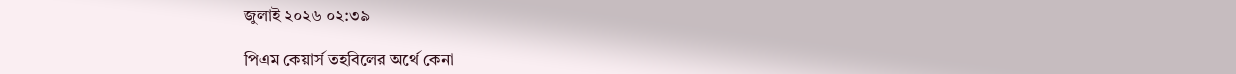জুলাই ২০২৬ ০২:৩৯

পিএম কেয়ার্স তহবিলের অর্থে কেনা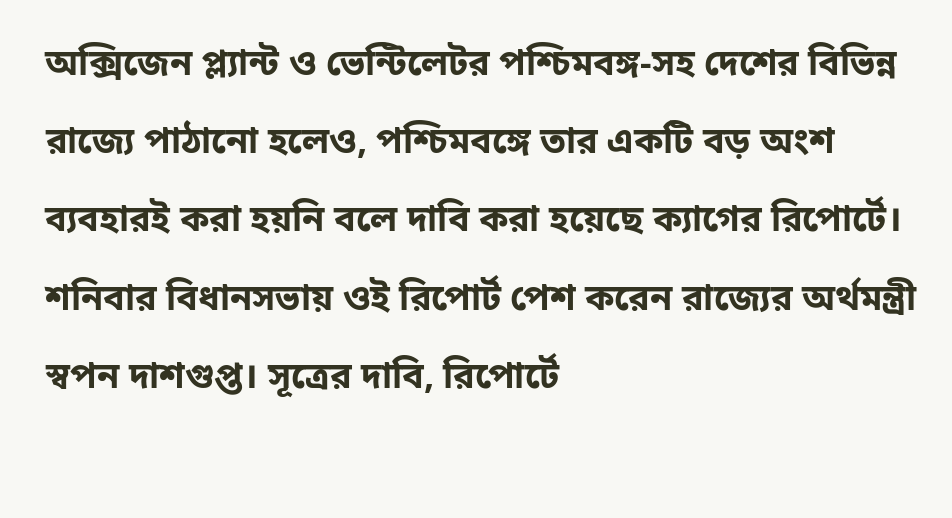অক্সিজেন প্ল্যান্ট ও ভেন্টিলেটর পশ্চিমবঙ্গ-সহ দেশের বিভিন্ন রাজ্যে পাঠানো হলেও, পশ্চিমবঙ্গে তার একটি বড় অংশ ব্যবহারই করা হয়নি বলে দাবি করা হয়েছে ক্যাগের রিপোর্টে। শনিবার বিধানসভায় ওই রিপোর্ট পেশ করেন রাজ্যের অর্থমন্ত্রী স্বপন দাশগুপ্ত। সূত্রের দাবি, রিপোর্টে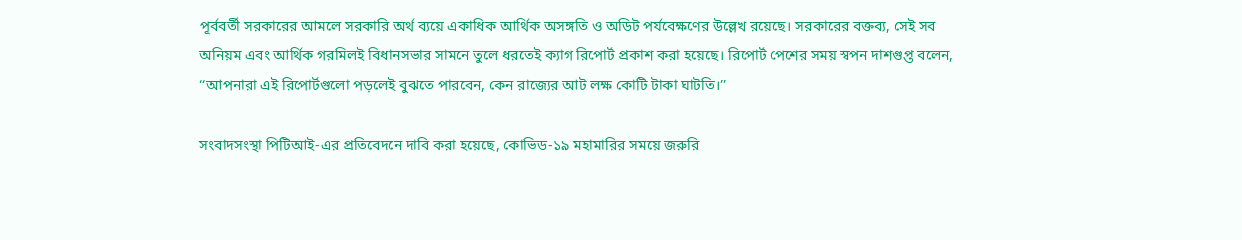পূর্ববর্তী সরকারের আমলে সরকারি অর্থ ব্যয়ে একাধিক আর্থিক অসঙ্গতি ও অডিট পর্যবেক্ষণের উল্লেখ রয়েছে। সরকারের বক্তব্য, সেই সব অনিয়ম এবং আর্থিক গরমিলই বিধানসভার সামনে তুলে ধরতেই ক্যাগ রিপোর্ট প্রকাশ করা হয়েছে। রিপোর্ট পেশের সময় স্বপন দাশগুপ্ত বলেন, ‘‘আপনারা এই রিপোর্টগুলো পড়লেই বুঝতে পারবেন, কেন রাজ্যের আট লক্ষ কোটি টাকা ঘাটতি।’’

সংবাদসংস্থা পিটিআই-এর প্রতিবেদনে দাবি করা হয়েছে, কোভিড-১৯ মহামারির সময়ে জরুরি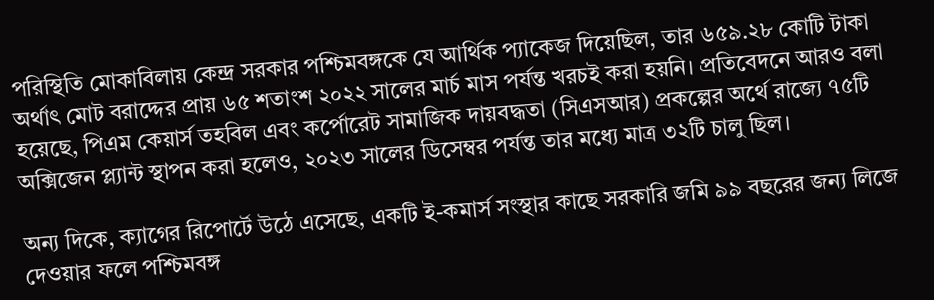পরিস্থিতি মোকাবিলায় কেন্দ্র সরকার পশ্চিমবঙ্গকে যে আর্থিক প্যাকেজ দিয়েছিল, তার ৬৫৯.২৮ কোটি টাকা অর্থাৎ মোট বরাদ্দের প্রায় ৬৫ শতাংশ ২০২২ সালের মার্চ মাস পর্যন্ত খরচই করা হয়নি। প্রতিবেদনে আরও বলা হয়েছে, পিএম কেয়ার্স তহবিল এবং কর্পোরেট সামাজিক দায়বদ্ধতা (সিএসআর) প্রকল্পের অর্থে রাজ্যে ৭৫টি অক্সিজেন প্ল্যান্ট স্থাপন করা হলেও, ২০২৩ সালের ডিসেম্বর পর্যন্ত তার মধ্যে মাত্র ৩২টি চালু ছিল।

অন্য দিকে, ক্যাগের রিপোর্টে উঠে এসেছে, একটি ই-কমার্স সংস্থার কাছে সরকারি জমি ৯৯ বছরের জন্য লিজে দেওয়ার ফলে পশ্চিমবঙ্গ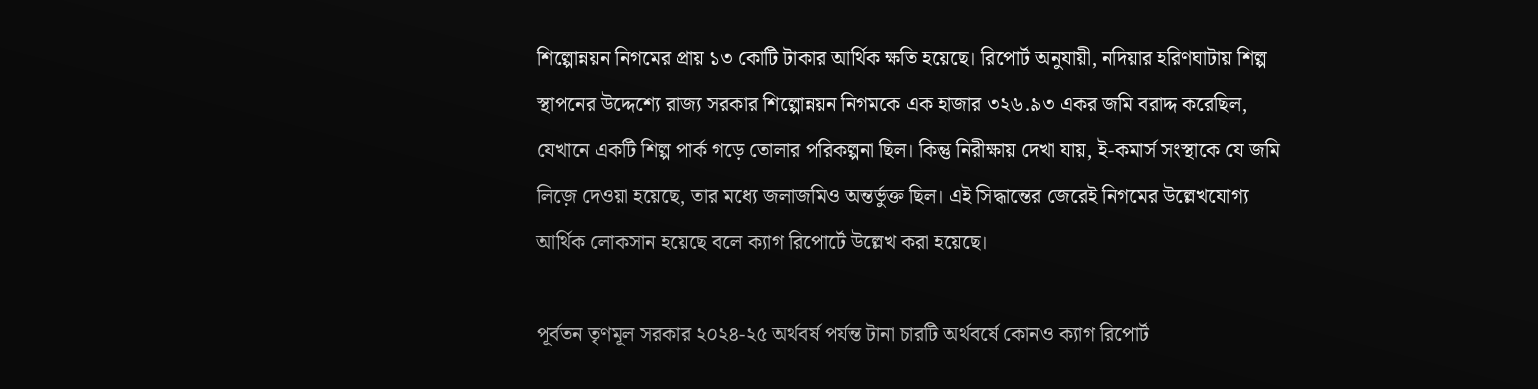শিল্পোন্নয়ন নিগমের প্রায় ১৩ কোটি টাকার আর্থিক ক্ষতি হয়েছে। রিপোর্ট অনুযায়ী, নদিয়ার হরিণঘাটায় শিল্প স্থাপনের উদ্দেশ্যে রাজ্য সরকার শিল্পোন্নয়ন নিগমকে এক হাজার ৩২৬.৯৩ একর জমি বরাদ্দ করেছিল, যেখানে একটি শিল্প পার্ক গড়ে তোলার পরিকল্পনা ছিল। কিন্তু নিরীক্ষায় দেখা যায়, ই-কমার্স সংস্থাকে যে জমি লিজ়ে দেওয়া হয়েছে, তার মধ্যে জলাজমিও অন্তর্ভুক্ত ছিল। এই সিদ্ধান্তের জেরেই নিগমের উল্লেখযোগ্য আর্থিক লোকসান হয়েছে বলে ক্যাগ রিপোর্টে উল্লেখ করা হয়েছে।

পূর্বতন তৃণমূল সরকার ২০২৪-২৫ অর্থবর্ষ পর্যন্ত টানা চারটি অর্থবর্ষে কোনও ক্যাগ রিপোর্ট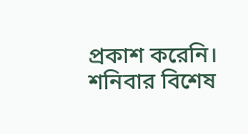প্রকাশ করেনি। শনিবার বিশেষ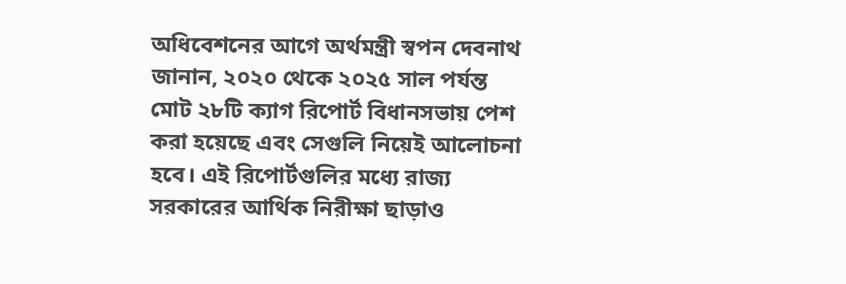অধিবেশনের আগে অর্থমন্ত্রী স্বপন দেবনাথ জানান, ২০২০ থেকে ২০২৫ সাল পর্যন্ত মোট ২৮টি ক্যাগ রিপোর্ট বিধানসভায় পেশ করা হয়েছে এবং সেগুলি নিয়েই আলোচনা হবে। এই রিপোর্টগুলির মধ্যে রাজ্য সরকারের আর্থিক নিরীক্ষা ছাড়াও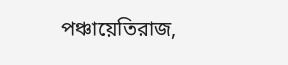পঞ্চায়েতিরাজ,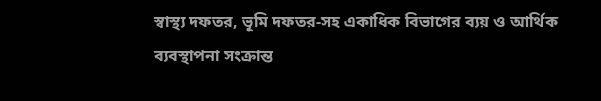স্বাস্থ্য দফতর, ভূমি দফতর-সহ একাধিক বিভাগের ব্যয় ও আর্থিক ব্যবস্থাপনা সংক্রান্ত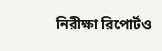নিরীক্ষা রিপোর্টও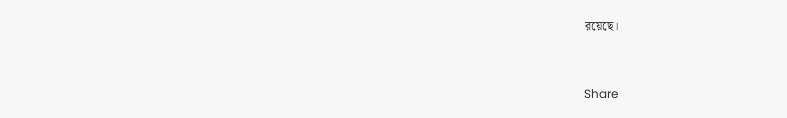রয়েছে।


Share